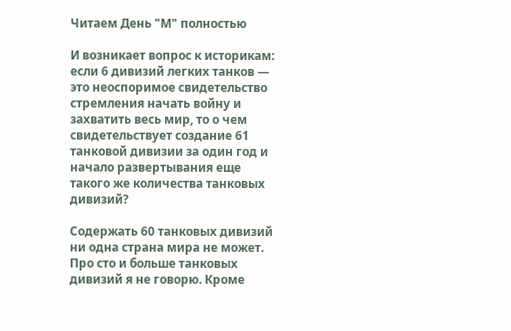Читаем День "М" полностью

И возникает вопрос к историкам: если 6 дивизий легких танков — это неоспоримое свидетельство стремления начать войну и захватить весь мир, то о чем свидетельствует создание 61 танковой дивизии за один год и начало развертывания еще такого же количества танковых дивизий?

Содержать 60 танковых дивизий ни одна страна мира не может. Про сто и больше танковых дивизий я не говорю. Кроме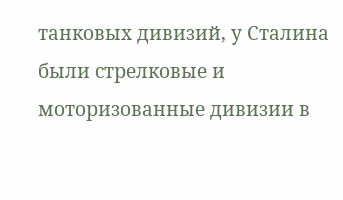танковых дивизий, у Сталина были стрелковые и моторизованные дивизии в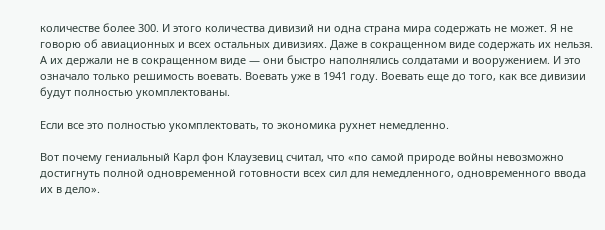количестве более 300. И этого количества дивизий ни одна страна мира содержать не может. Я не говорю об авиационных и всех остальных дивизиях. Даже в сокращенном виде содержать их нельзя. А их держали не в сокращенном виде — они быстро наполнялись солдатами и вооружением. И это означало только решимость воевать. Воевать уже в 1941 году. Воевать еще до того, как все дивизии будут полностью укомплектованы.

Если все это полностью укомплектовать, то экономика рухнет немедленно.

Вот почему гениальный Карл фон Клаузевиц считал, что «по самой природе войны невозможно достигнуть полной одновременной готовности всех сил для немедленного, одновременного ввода их в дело».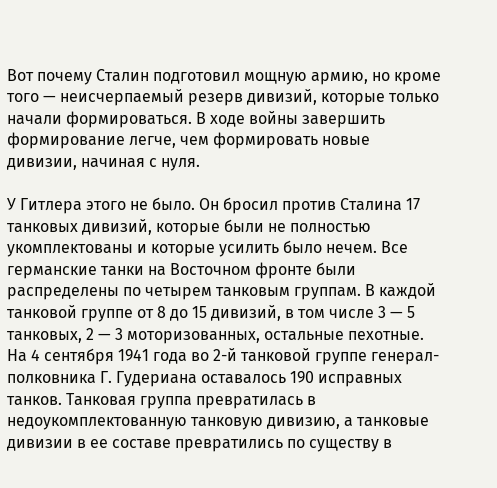Вот почему Сталин подготовил мощную армию, но кроме того — неисчерпаемый резерв дивизий, которые только начали формироваться. В ходе войны завершить формирование легче, чем формировать новые дивизии, начиная с нуля.

У Гитлера этого не было. Он бросил против Сталина 17 танковых дивизий, которые были не полностью укомплектованы и которые усилить было нечем. Все германские танки на Восточном фронте были распределены по четырем танковым группам. В каждой танковой группе от 8 до 15 дивизий, в том числе 3 — 5 танковых, 2 — 3 моторизованных, остальные пехотные. На 4 сентября 1941 года во 2-й танковой группе генерал-полковника Г. Гудериана оставалось 190 исправных танков. Танковая группа превратилась в недоукомплектованную танковую дивизию, а танковые дивизии в ее составе превратились по существу в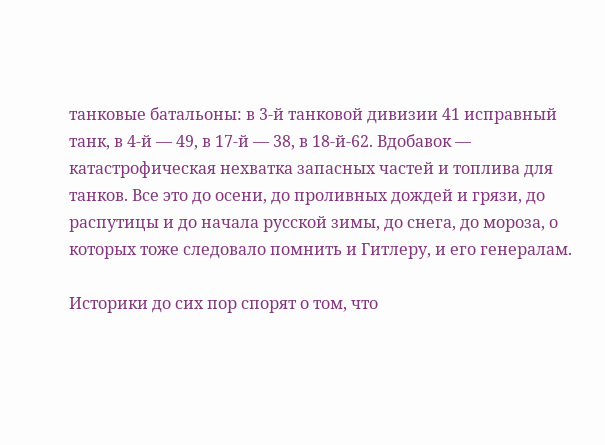танковые батальоны: в 3-й танковой дивизии 41 исправный танк, в 4-й — 49, в 17-й — 38, в 18-й-62. Вдобавок — катастрофическая нехватка запасных частей и топлива для танков. Все это до осени, до проливных дождей и грязи, до распутицы и до начала русской зимы, до снега, до мороза, о которых тоже следовало помнить и Гитлеру, и его генералам.

Историки до сих пор спорят о том, что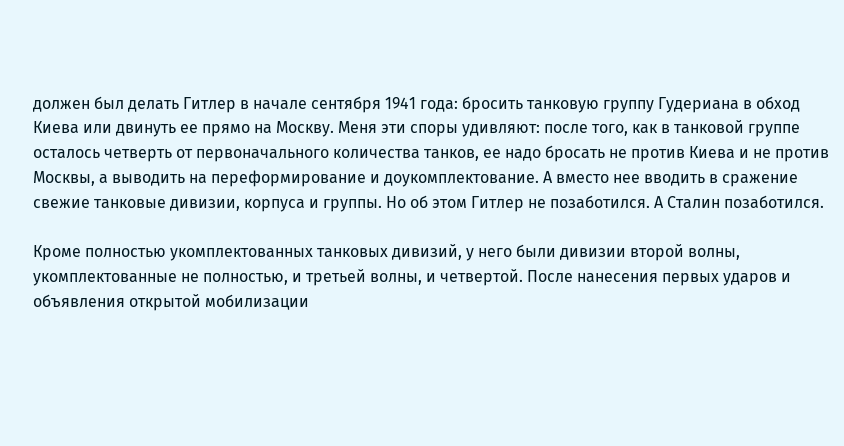должен был делать Гитлер в начале сентября 1941 года: бросить танковую группу Гудериана в обход Киева или двинуть ее прямо на Москву. Меня эти споры удивляют: после того, как в танковой группе осталось четверть от первоначального количества танков, ее надо бросать не против Киева и не против Москвы, а выводить на переформирование и доукомплектование. А вместо нее вводить в сражение свежие танковые дивизии, корпуса и группы. Но об этом Гитлер не позаботился. А Сталин позаботился.

Кроме полностью укомплектованных танковых дивизий, у него были дивизии второй волны, укомплектованные не полностью, и третьей волны, и четвертой. После нанесения первых ударов и объявления открытой мобилизации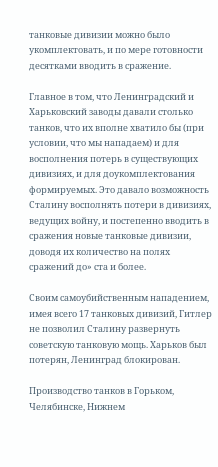танковые дивизии можно было укомплектовать, и по мере готовности десятками вводить в сражение.

Главное в том, что Ленинградский и Харьковский заводы давали столько танков, что их вполне хватило бы (при условии, что мы нападаем) и для восполнения потерь в существующих дивизиях, и для доукомплектования формируемых. Это давало возможность Сталину восполнять потери в дивизиях, ведущих войну, и постепенно вводить в сражения новые танковые дивизии, доводя их количество на полях сражений до» ста и более.

Своим самоубийственным нападением, имея всего 17 танковых дивизий, Гитлер не позволил Сталину развернуть советскую танковую мощь. Харьков был потерян, Ленинград блокирован.

Производство танков в Горьком, Челябинске, Нижнем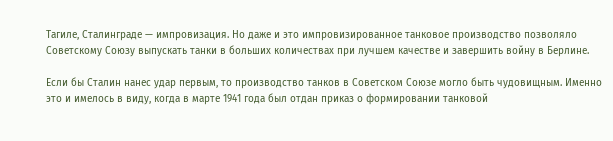Тагиле, Сталинграде — импровизация. Но даже и это импровизированное танковое производство позволяло Советскому Союзу выпускать танки в больших количествах при лучшем качестве и завершить войну в Берлине.

Если бы Сталин нанес удар первым, то производство танков в Советском Союзе могло быть чудовищным. Именно это и имелось в виду, когда в марте 1941 года был отдан приказ о формировании танковой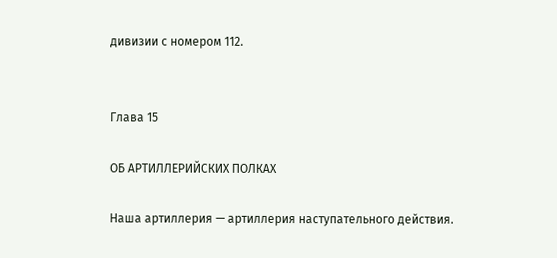дивизии с номером 112.


Глава 15

ОБ АРТИЛЛЕРИЙСКИХ ПОЛКАХ

Наша артиллерия — артиллерия наступательного действия.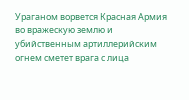Ураганом ворвется Красная Армия во вражескую землю и убийственным артиллерийским огнем сметет врага с лица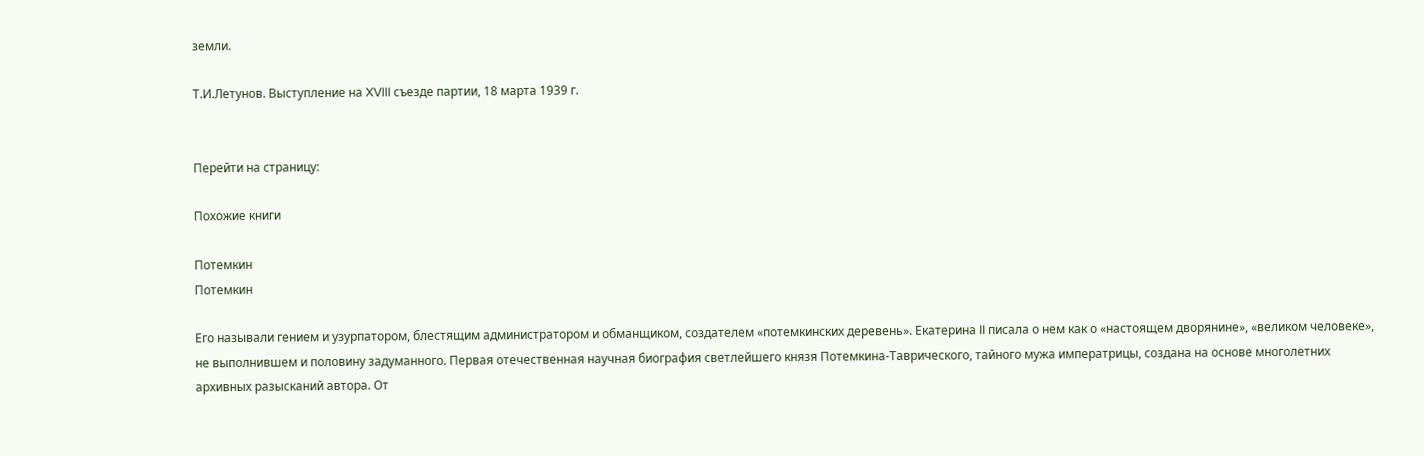земли.

Т.И.Летунов. Выступление на XVIII съезде партии, 18 марта 1939 г.


Перейти на страницу:

Похожие книги

Потемкин
Потемкин

Его называли гением и узурпатором, блестящим администратором и обманщиком, создателем «потемкинских деревень». Екатерина II писала о нем как о «настоящем дворянине», «великом человеке», не выполнившем и половину задуманного. Первая отечественная научная биография светлейшего князя Потемкина-Таврического, тайного мужа императрицы, создана на основе многолетних архивных разысканий автора. От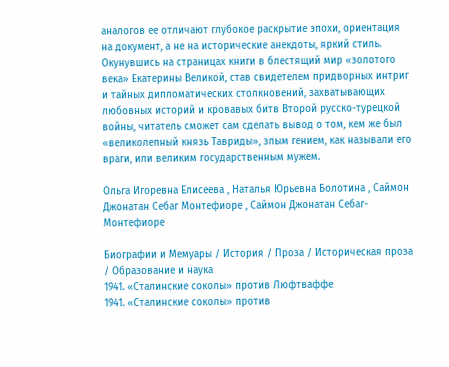аналогов ее отличают глубокое раскрытие эпохи, ориентация на документ, а не на исторические анекдоты, яркий стиль. Окунувшись на страницах книги в блестящий мир «золотого века» Екатерины Великой, став свидетелем придворных интриг и тайных дипломатических столкновений, захватывающих любовных историй и кровавых битв Второй русско-турецкой войны, читатель сможет сам сделать вывод о том, кем же был «великолепный князь Тавриды», злым гением, как называли его враги, или великим государственным мужем.

Ольга Игоревна Елисеева , Наталья Юрьевна Болотина , Саймон Джонатан Себаг Монтефиоре , Саймон Джонатан Себаг-Монтефиоре

Биографии и Мемуары / История / Проза / Историческая проза / Образование и наука
1941. «Сталинские соколы» против Люфтваффе
1941. «Сталинские соколы» против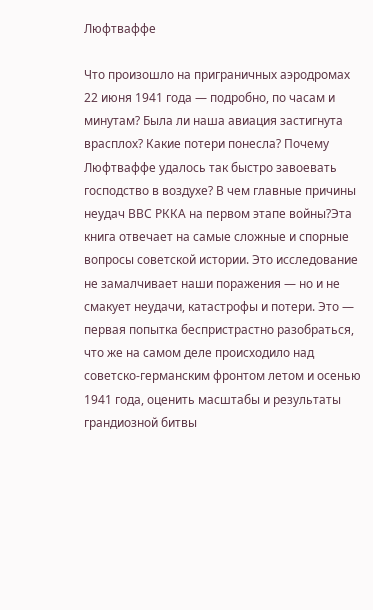Люфтваффе

Что произошло на приграничных аэродромах 22 июня 1941 года — подробно, по часам и минутам? Была ли наша авиация застигнута врасплох? Какие потери понесла? Почему Люфтваффе удалось так быстро завоевать господство в воздухе? В чем главные причины неудач ВВС РККА на первом этапе войны?Эта книга отвечает на самые сложные и спорные вопросы советской истории. Это исследование не замалчивает наши поражения — но и не смакует неудачи, катастрофы и потери. Это — первая попытка беспристрастно разобраться, что же на самом деле происходило над советско-германским фронтом летом и осенью 1941 года, оценить масштабы и результаты грандиозной битвы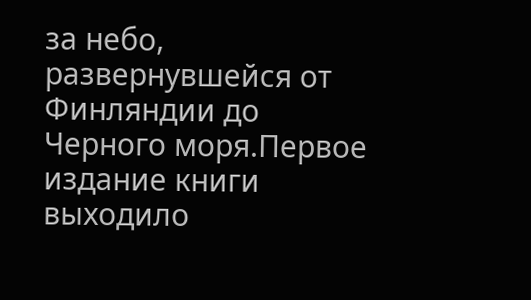за небо, развернувшейся от Финляндии до Черного моря.Первое издание книги выходило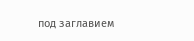под заглавием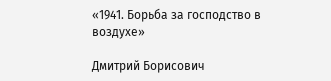«1941. Борьба за господство в воздухе»

Дмитрий Борисович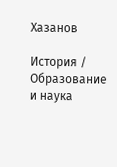Хазанов

История / Образование и наука